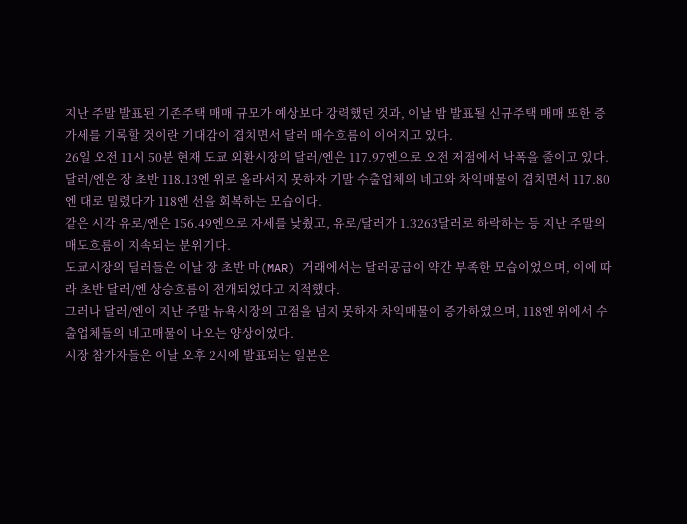지난 주말 발표된 기존주택 매매 규모가 예상보다 강력했던 것과, 이날 밤 발표될 신규주택 매매 또한 증가세를 기록할 것이란 기대감이 겹치면서 달러 매수흐름이 이어지고 있다.
26일 오전 11시 50분 현재 도쿄 외환시장의 달러/엔은 117.97엔으로 오전 저점에서 낙폭을 줄이고 있다.
달러/엔은 장 초반 118.13엔 위로 올라서지 못하자 기말 수출업체의 네고와 차익매물이 겹치면서 117.80엔 대로 밀렸다가 118엔 선을 회복하는 모습이다.
같은 시각 유로/엔은 156.49엔으로 자세를 낮췄고, 유로/달러가 1.3263달러로 하락하는 등 지난 주말의 매도흐름이 지속되는 분위기다.
도쿄시장의 딜러들은 이날 장 초반 마(MAR) 거래에서는 달러공급이 약간 부족한 모습이었으며, 이에 따라 초반 달러/엔 상승흐름이 전개되었다고 지적했다.
그러나 달러/엔이 지난 주말 뉴욕시장의 고점을 넘지 못하자 차익매물이 증가하였으며, 118엔 위에서 수출업체들의 네고매물이 나오는 양상이었다.
시장 참가자들은 이날 오후 2시에 발표되는 일본은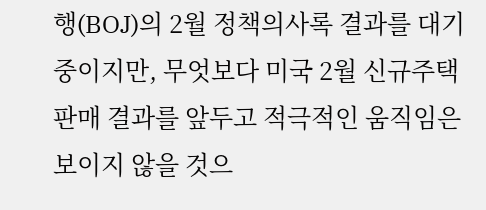행(BOJ)의 2월 정책의사록 결과를 대기 중이지만, 무엇보다 미국 2월 신규주택판매 결과를 앞두고 적극적인 움직임은 보이지 않을 것으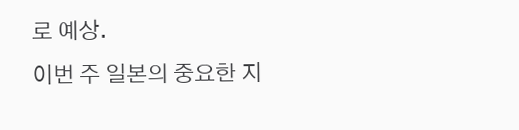로 예상.
이번 주 일본의 중요한 지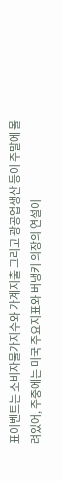표이벤트는 소비자물가지수와 가계지출 그리고 광공업생산 등이 주말에 몰려있어, 주중에는 미국 주요지표와 버냉키 의장의 연설이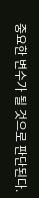중요한 변수가 될 것으로 판단된다.